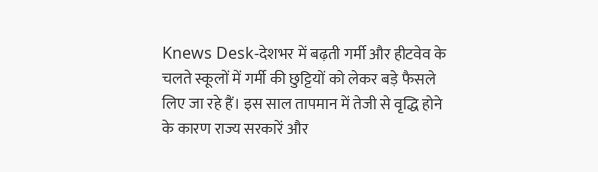Knews Desk-देशभर में बढ़ती गर्मी और हीटवेव के चलते स्कूलों में गर्मी की छुट्टियों को लेकर बड़े फैसले लिए जा रहे हैं। इस साल तापमान में तेजी से वृद्धि होने के कारण राज्य सरकारें और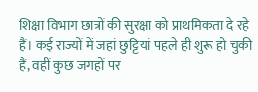शिक्षा विभाग छात्रों की सुरक्षा को प्राथमिकता दे रहे हैं। कई राज्यों में जहां छुट्टियां पहले ही शुरू हो चुकी हैं, वहीं कुछ जगहों पर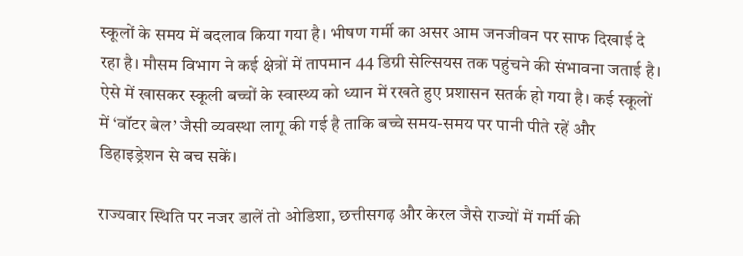स्कूलों के समय में बदलाव किया गया है। भीषण गर्मी का असर आम जनजीवन पर साफ दिखाई दे रहा है। मौसम विभाग ने कई क्षेत्रों में तापमान 44 डिग्री सेल्सियस तक पहुंचने की संभावना जताई है। ऐसे में खासकर स्कूली बच्चों के स्वास्थ्य को ध्यान में रखते हुए प्रशासन सतर्क हो गया है। कई स्कूलों में ‘वॉटर बेल’ जैसी व्यवस्था लागू की गई है ताकि बच्चे समय-समय पर पानी पीते रहें और डिहाइड्रेशन से बच सकें।

राज्यवार स्थिति पर नजर डालें तो ओडिशा, छत्तीसगढ़ और केरल जैसे राज्यों में गर्मी की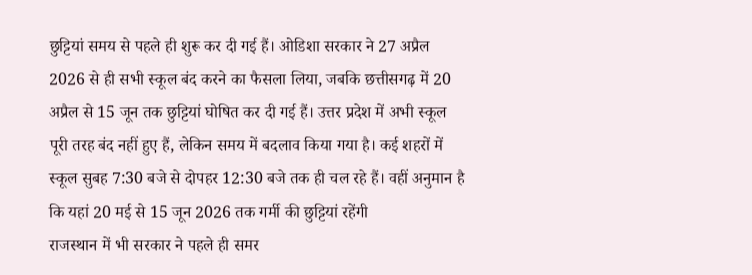छुट्टियां समय से पहले ही शुरू कर दी गई हैं। ओडिशा सरकार ने 27 अप्रैल 2026 से ही सभी स्कूल बंद करने का फैसला लिया, जबकि छत्तीसगढ़ में 20 अप्रैल से 15 जून तक छुट्टियां घोषित कर दी गई हैं। उत्तर प्रदेश में अभी स्कूल पूरी तरह बंद नहीं हुए हैं, लेकिन समय में बदलाव किया गया है। कई शहरों में स्कूल सुबह 7:30 बजे से दोपहर 12:30 बजे तक ही चल रहे हैं। वहीं अनुमान है कि यहां 20 मई से 15 जून 2026 तक गर्मी की छुट्टियां रहेंगी
राजस्थान में भी सरकार ने पहले ही समर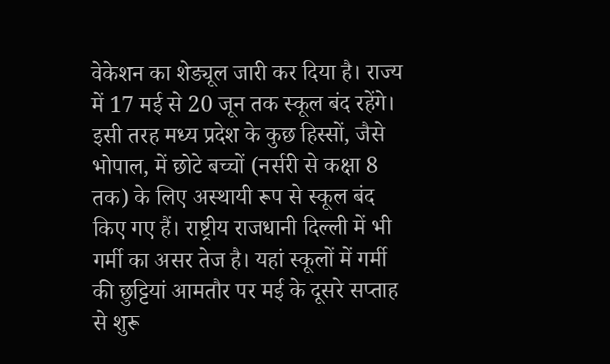वेकेशन का शेड्यूल जारी कर दिया है। राज्य में 17 मई से 20 जून तक स्कूल बंद रहेंगे। इसी तरह मध्य प्रदेश के कुछ हिस्सों, जैसे भोपाल, में छोटे बच्चों (नर्सरी से कक्षा 8 तक) के लिए अस्थायी रूप से स्कूल बंद किए गए हैं। राष्ट्रीय राजधानी दिल्ली में भी गर्मी का असर तेज है। यहां स्कूलों में गर्मी की छुट्टियां आमतौर पर मई के दूसरे सप्ताह से शुरू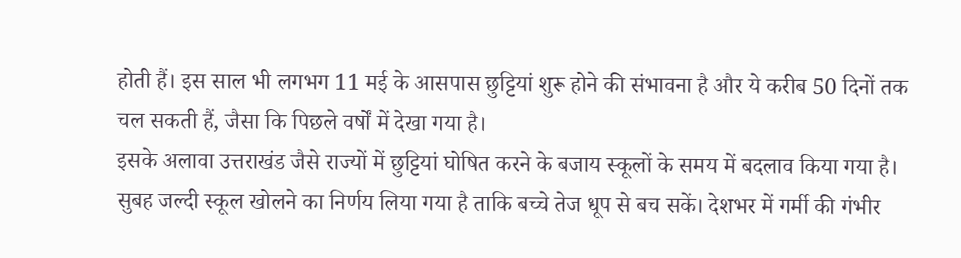होती हैं। इस साल भी लगभग 11 मई के आसपास छुट्टियां शुरू होने की संभावना है और ये करीब 50 दिनों तक चल सकती हैं, जैसा कि पिछले वर्षों में देखा गया है।
इसके अलावा उत्तराखंड जैसे राज्यों में छुट्टियां घोषित करने के बजाय स्कूलों के समय में बदलाव किया गया है। सुबह जल्दी स्कूल खोलने का निर्णय लिया गया है ताकि बच्चे तेज धूप से बच सकें। देशभर में गर्मी की गंभीर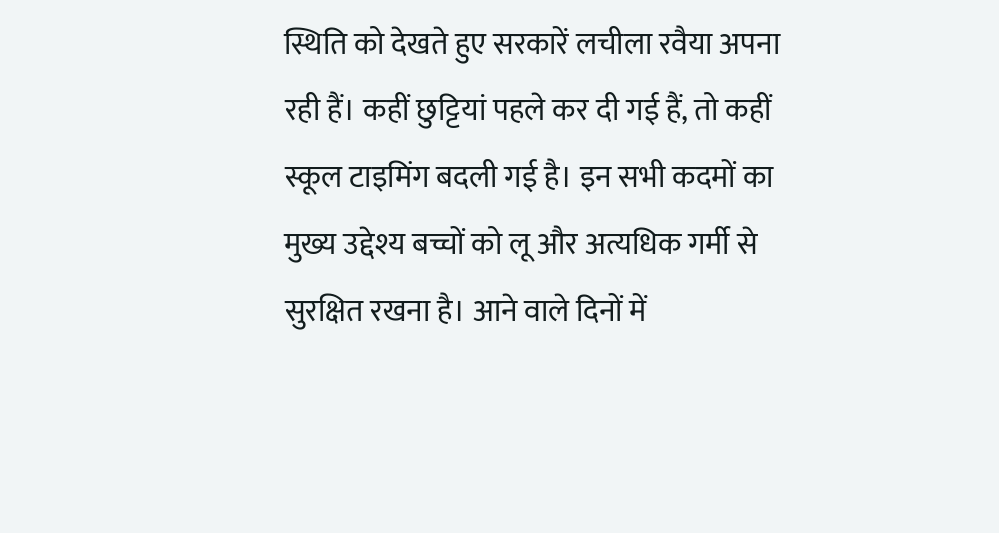स्थिति को देखते हुए सरकारें लचीला रवैया अपना रही हैं। कहीं छुट्टियां पहले कर दी गई हैं, तो कहीं स्कूल टाइमिंग बदली गई है। इन सभी कदमों का मुख्य उद्देश्य बच्चों को लू और अत्यधिक गर्मी से सुरक्षित रखना है। आने वाले दिनों में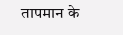तापमान के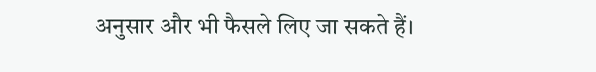अनुसार और भी फैसले लिए जा सकते हैं।